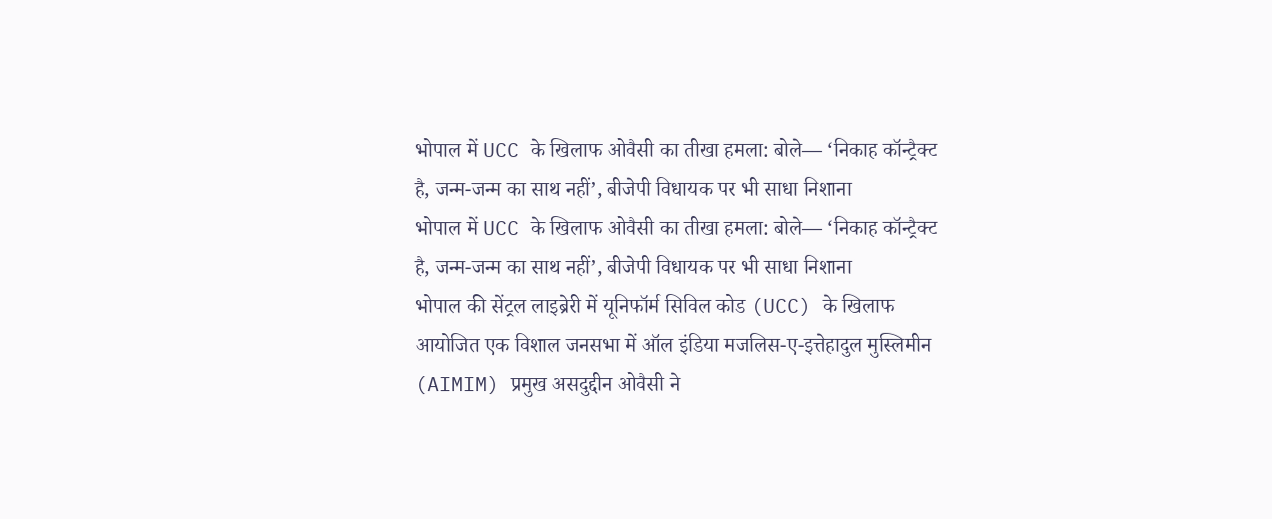भोपाल में UCC के खिलाफ ओवैसी का तीखा हमला: बोले— ‘निकाह कॉन्ट्रैक्ट है, जन्म-जन्म का साथ नहीं’, बीजेपी विधायक पर भी साधा निशाना
भोपाल में UCC के खिलाफ ओवैसी का तीखा हमला: बोले— ‘निकाह कॉन्ट्रैक्ट है, जन्म-जन्म का साथ नहीं’, बीजेपी विधायक पर भी साधा निशाना
भोपाल की सेंट्रल लाइब्रेरी में यूनिफॉर्म सिविल कोड (UCC) के खिलाफ आयोजित एक विशाल जनसभा में ऑल इंडिया मजलिस-ए-इत्तेहादुल मुस्लिमीन (AIMIM) प्रमुख असदुद्दीन ओवैसी ने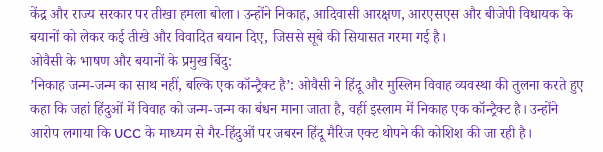केंद्र और राज्य सरकार पर तीखा हमला बोला। उन्होंने निकाह, आदिवासी आरक्षण, आरएसएस और बीजेपी विधायक के बयानों को लेकर कई तीखे और विवादित बयान दिए, जिससे सूबे की सियासत गरमा गई है।
ओवैसी के भाषण और बयानों के प्रमुख बिंदु:
’निकाह जन्म-जन्म का साथ नहीं, बल्कि एक कॉन्ट्रैक्ट है’: ओवैसी ने हिंदू और मुस्लिम विवाह व्यवस्था की तुलना करते हुए कहा कि जहां हिंदुओं में विवाह को जन्म-जन्म का बंधन माना जाता है, वहीं इस्लाम में निकाह एक कॉन्ट्रैक्ट है। उन्होंने आरोप लगाया कि UCC के माध्यम से गैर-हिंदुओं पर जबरन हिंदू मैरिज एक्ट थोपने की कोशिश की जा रही है।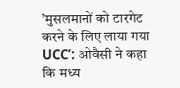’मुसलमानों को टारगेट करने के लिए लाया गया UCC’: ओवैसी ने कहा कि मध्य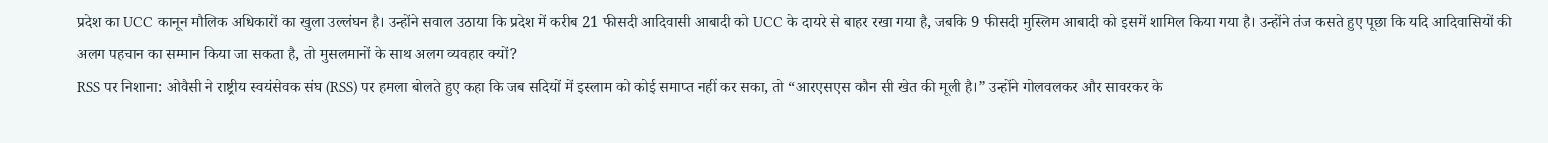प्रदेश का UCC कानून मौलिक अधिकारों का खुला उल्लंघन है। उन्होंने सवाल उठाया कि प्रदेश में करीब 21 फीसदी आदिवासी आबादी को UCC के दायरे से बाहर रखा गया है, जबकि 9 फीसदी मुस्लिम आबादी को इसमें शामिल किया गया है। उन्होंने तंज कसते हुए पूछा कि यदि आदिवासियों की अलग पहचान का सम्मान किया जा सकता है, तो मुसलमानों के साथ अलग व्यवहार क्यों?
RSS पर निशाना: ओवैसी ने राष्ट्रीय स्वयंसेवक संघ (RSS) पर हमला बोलते हुए कहा कि जब सदियों में इस्लाम को कोई समाप्त नहीं कर सका, तो “आरएसएस कौन सी खेत की मूली है।” उन्होंने गोलवलकर और सावरकर के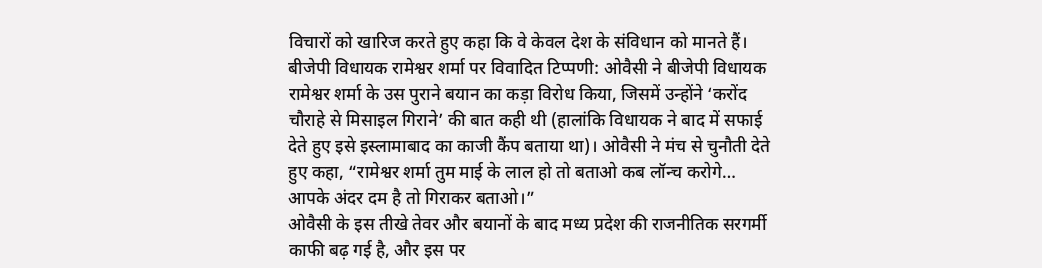विचारों को खारिज करते हुए कहा कि वे केवल देश के संविधान को मानते हैं।
बीजेपी विधायक रामेश्वर शर्मा पर विवादित टिप्पणी: ओवैसी ने बीजेपी विधायक रामेश्वर शर्मा के उस पुराने बयान का कड़ा विरोध किया, जिसमें उन्होंने ‘करोंद चौराहे से मिसाइल गिराने’ की बात कही थी (हालांकि विधायक ने बाद में सफाई देते हुए इसे इस्लामाबाद का काजी कैंप बताया था)। ओवैसी ने मंच से चुनौती देते हुए कहा, “रामेश्वर शर्मा तुम माई के लाल हो तो बताओ कब लॉन्च करोगे… आपके अंदर दम है तो गिराकर बताओ।”
ओवैसी के इस तीखे तेवर और बयानों के बाद मध्य प्रदेश की राजनीतिक सरगर्मी काफी बढ़ गई है, और इस पर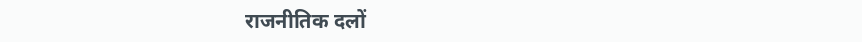राजनीतिक दलों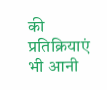की प्रतिक्रियाएं भी आनी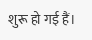शुरू हो गई हैं।